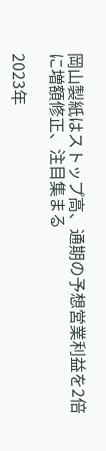岡山製紙はストップ高、通期の予想営業利益を2倍に増額修正、注目集まる

2023年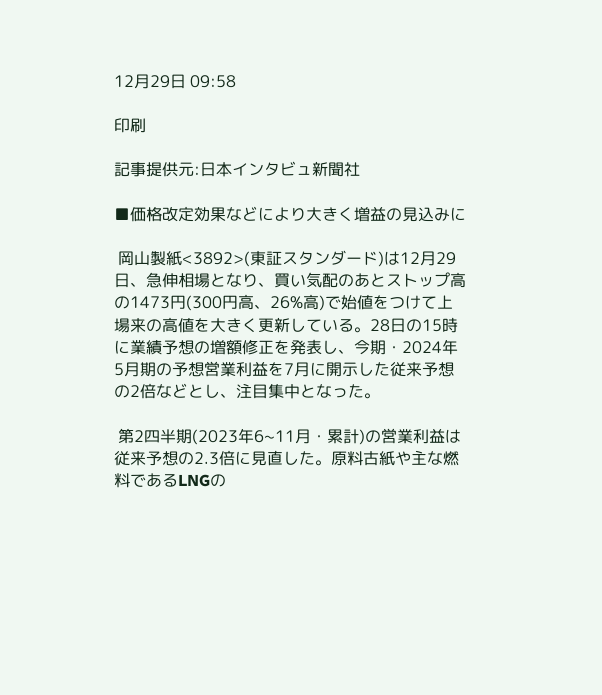12月29日 09:58

印刷

記事提供元:日本インタビュ新聞社

■価格改定効果などにより大きく増益の見込みに

 岡山製紙<3892>(東証スタンダード)は12月29日、急伸相場となり、買い気配のあとストップ高の1473円(300円高、26%高)で始値をつけて上場来の高値を大きく更新している。28日の15時に業績予想の増額修正を発表し、今期・2024年5月期の予想営業利益を7月に開示した従来予想の2倍などとし、注目集中となった。

 第2四半期(2023年6~11月・累計)の営業利益は従来予想の2.3倍に見直した。原料古紙や主な燃料であるLNGの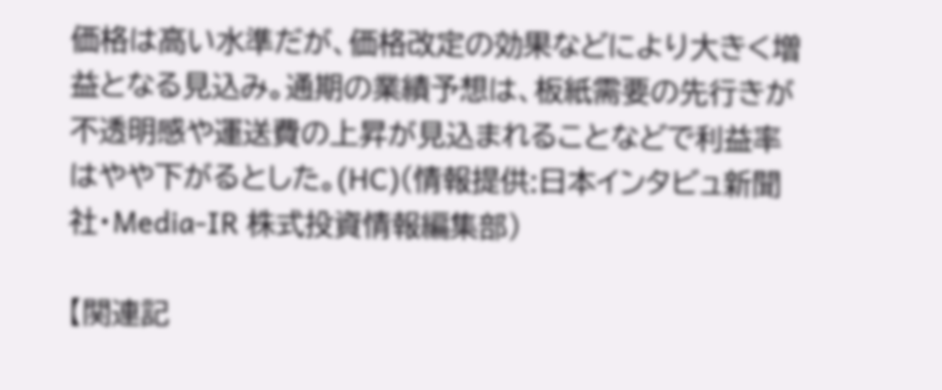価格は高い水準だが、価格改定の効果などにより大きく増益となる見込み。通期の業績予想は、板紙需要の先行きが不透明感や運送費の上昇が見込まれることなどで利益率はやや下がるとした。(HC)(情報提供:日本インタビュ新聞社・Media-IR 株式投資情報編集部)

【関連記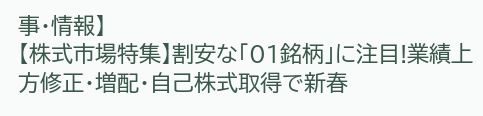事・情報】
【株式市場特集】割安な「01銘柄」に注目!業績上方修正・増配・自己株式取得で新春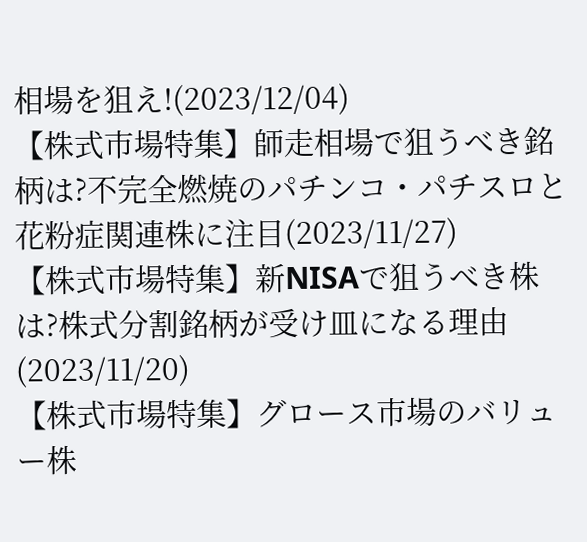相場を狙え!(2023/12/04)
【株式市場特集】師走相場で狙うべき銘柄は?不完全燃焼のパチンコ・パチスロと花粉症関連株に注目(2023/11/27)
【株式市場特集】新NISAで狙うべき株は?株式分割銘柄が受け皿になる理由(2023/11/20)
【株式市場特集】グロース市場のバリュー株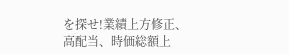を探せ!業績上方修正、高配当、時価総額上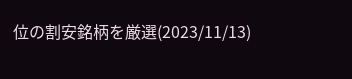位の割安銘柄を厳選(2023/11/13)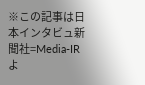※この記事は日本インタビュ新聞社=Media-IRよ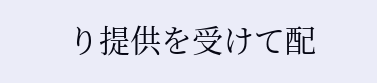り提供を受けて配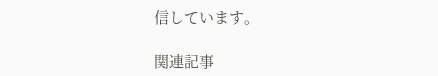信しています。

関連記事